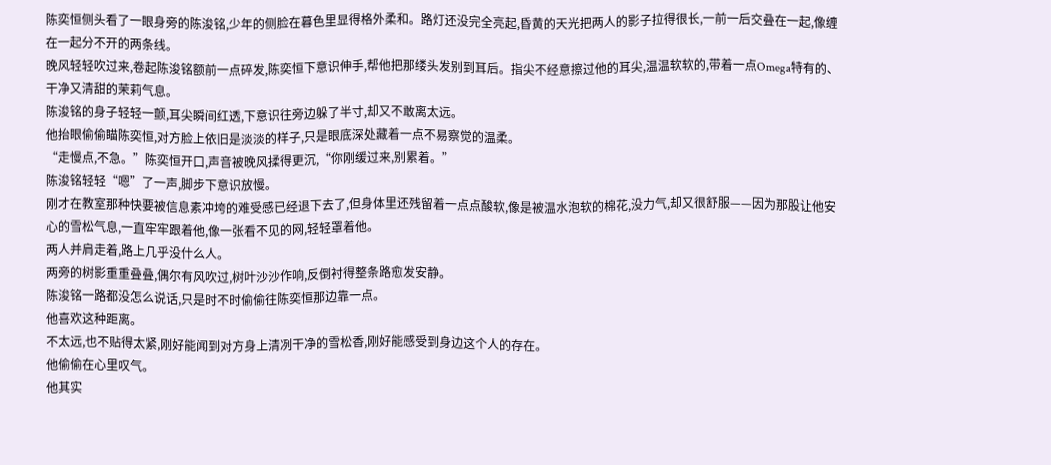陈奕恒侧头看了一眼身旁的陈浚铭,少年的侧脸在暮色里显得格外柔和。路灯还没完全亮起,昏黄的天光把两人的影子拉得很长,一前一后交叠在一起,像缠在一起分不开的两条线。
晚风轻轻吹过来,卷起陈浚铭额前一点碎发,陈奕恒下意识伸手,帮他把那缕头发别到耳后。指尖不经意擦过他的耳尖,温温软软的,带着一点Omega特有的、干净又清甜的茉莉气息。
陈浚铭的身子轻轻一颤,耳尖瞬间红透,下意识往旁边躲了半寸,却又不敢离太远。
他抬眼偷偷瞄陈奕恒,对方脸上依旧是淡淡的样子,只是眼底深处藏着一点不易察觉的温柔。
“走慢点,不急。”陈奕恒开口,声音被晚风揉得更沉,“你刚缓过来,别累着。”
陈浚铭轻轻“嗯”了一声,脚步下意识放慢。
刚才在教室那种快要被信息素冲垮的难受感已经退下去了,但身体里还残留着一点点酸软,像是被温水泡软的棉花,没力气,却又很舒服——因为那股让他安心的雪松气息,一直牢牢跟着他,像一张看不见的网,轻轻罩着他。
两人并肩走着,路上几乎没什么人。
两旁的树影重重叠叠,偶尔有风吹过,树叶沙沙作响,反倒衬得整条路愈发安静。
陈浚铭一路都没怎么说话,只是时不时偷偷往陈奕恒那边靠一点。
他喜欢这种距离。
不太远,也不贴得太紧,刚好能闻到对方身上清冽干净的雪松香,刚好能感受到身边这个人的存在。
他偷偷在心里叹气。
他其实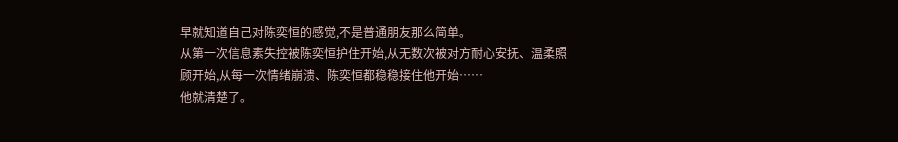早就知道自己对陈奕恒的感觉,不是普通朋友那么简单。
从第一次信息素失控被陈奕恒护住开始,从无数次被对方耐心安抚、温柔照顾开始,从每一次情绪崩溃、陈奕恒都稳稳接住他开始……
他就清楚了。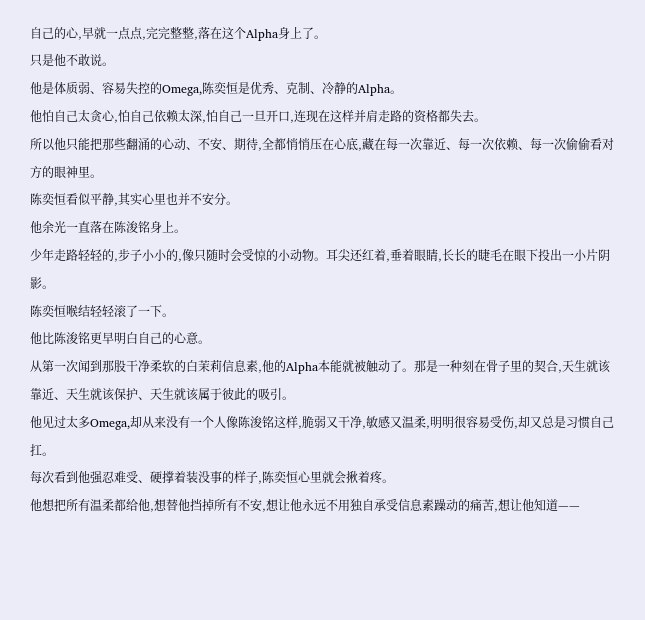自己的心,早就一点点,完完整整,落在这个Alpha身上了。
只是他不敢说。
他是体质弱、容易失控的Omega,陈奕恒是优秀、克制、冷静的Alpha。
他怕自己太贪心,怕自己依赖太深,怕自己一旦开口,连现在这样并肩走路的资格都失去。
所以他只能把那些翻涌的心动、不安、期待,全都悄悄压在心底,藏在每一次靠近、每一次依赖、每一次偷偷看对方的眼神里。
陈奕恒看似平静,其实心里也并不安分。
他余光一直落在陈浚铭身上。
少年走路轻轻的,步子小小的,像只随时会受惊的小动物。耳尖还红着,垂着眼睛,长长的睫毛在眼下投出一小片阴影。
陈奕恒喉结轻轻滚了一下。
他比陈浚铭更早明白自己的心意。
从第一次闻到那股干净柔软的白茉莉信息素,他的Alpha本能就被触动了。那是一种刻在骨子里的契合,天生就该靠近、天生就该保护、天生就该属于彼此的吸引。
他见过太多Omega,却从来没有一个人像陈浚铭这样,脆弱又干净,敏感又温柔,明明很容易受伤,却又总是习惯自己扛。
每次看到他强忍难受、硬撑着装没事的样子,陈奕恒心里就会揪着疼。
他想把所有温柔都给他,想替他挡掉所有不安,想让他永远不用独自承受信息素躁动的痛苦,想让他知道——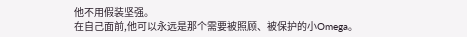他不用假装坚强。
在自己面前,他可以永远是那个需要被照顾、被保护的小Omega。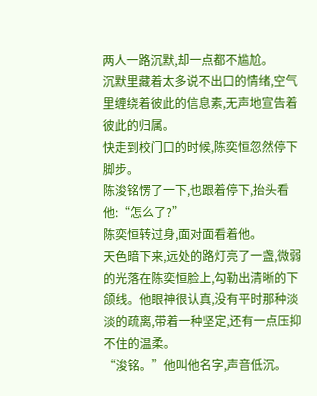两人一路沉默,却一点都不尴尬。
沉默里藏着太多说不出口的情绪,空气里缠绕着彼此的信息素,无声地宣告着彼此的归属。
快走到校门口的时候,陈奕恒忽然停下脚步。
陈浚铭愣了一下,也跟着停下,抬头看他:“怎么了?”
陈奕恒转过身,面对面看着他。
天色暗下来,远处的路灯亮了一盏,微弱的光落在陈奕恒脸上,勾勒出清晰的下颌线。他眼神很认真,没有平时那种淡淡的疏离,带着一种坚定,还有一点压抑不住的温柔。
“浚铭。”他叫他名字,声音低沉。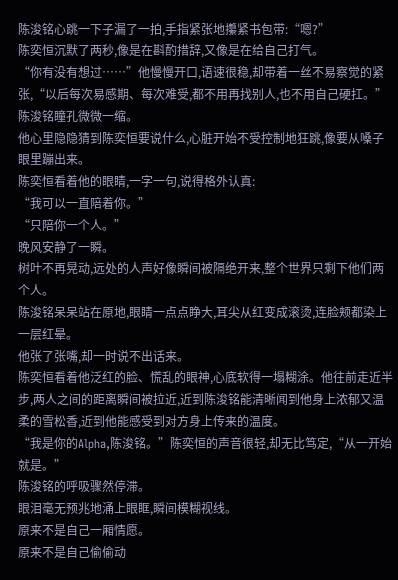陈浚铭心跳一下子漏了一拍,手指紧张地攥紧书包带:“嗯?”
陈奕恒沉默了两秒,像是在斟酌措辞,又像是在给自己打气。
“你有没有想过……”他慢慢开口,语速很稳,却带着一丝不易察觉的紧张,“以后每次易感期、每次难受,都不用再找别人,也不用自己硬扛。”
陈浚铭瞳孔微微一缩。
他心里隐隐猜到陈奕恒要说什么,心脏开始不受控制地狂跳,像要从嗓子眼里蹦出来。
陈奕恒看着他的眼睛,一字一句,说得格外认真:
“我可以一直陪着你。”
“只陪你一个人。”
晚风安静了一瞬。
树叶不再晃动,远处的人声好像瞬间被隔绝开来,整个世界只剩下他们两个人。
陈浚铭呆呆站在原地,眼睛一点点睁大,耳尖从红变成滚烫,连脸颊都染上一层红晕。
他张了张嘴,却一时说不出话来。
陈奕恒看着他泛红的脸、慌乱的眼神,心底软得一塌糊涂。他往前走近半步,两人之间的距离瞬间被拉近,近到陈浚铭能清晰闻到他身上浓郁又温柔的雪松香,近到他能感受到对方身上传来的温度。
“我是你的Alpha,陈浚铭。”陈奕恒的声音很轻,却无比笃定,“从一开始就是。”
陈浚铭的呼吸骤然停滞。
眼泪毫无预兆地涌上眼眶,瞬间模糊视线。
原来不是自己一厢情愿。
原来不是自己偷偷动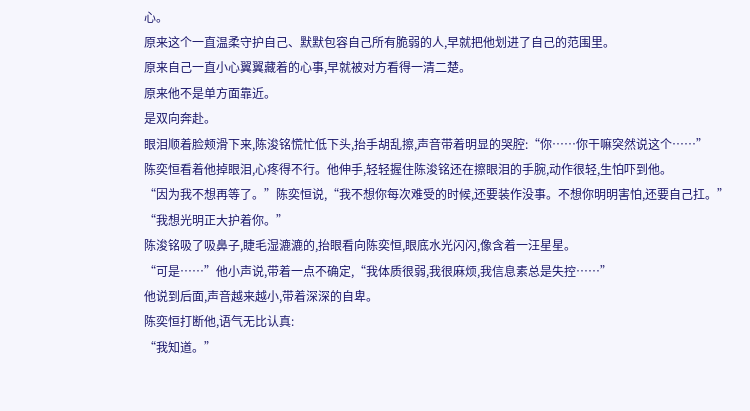心。
原来这个一直温柔守护自己、默默包容自己所有脆弱的人,早就把他划进了自己的范围里。
原来自己一直小心翼翼藏着的心事,早就被对方看得一清二楚。
原来他不是单方面靠近。
是双向奔赴。
眼泪顺着脸颊滑下来,陈浚铭慌忙低下头,抬手胡乱擦,声音带着明显的哭腔:“你……你干嘛突然说这个……”
陈奕恒看着他掉眼泪,心疼得不行。他伸手,轻轻握住陈浚铭还在擦眼泪的手腕,动作很轻,生怕吓到他。
“因为我不想再等了。”陈奕恒说,“我不想你每次难受的时候,还要装作没事。不想你明明害怕,还要自己扛。”
“我想光明正大护着你。”
陈浚铭吸了吸鼻子,睫毛湿漉漉的,抬眼看向陈奕恒,眼底水光闪闪,像含着一汪星星。
“可是……”他小声说,带着一点不确定,“我体质很弱,我很麻烦,我信息素总是失控……”
他说到后面,声音越来越小,带着深深的自卑。
陈奕恒打断他,语气无比认真:
“我知道。”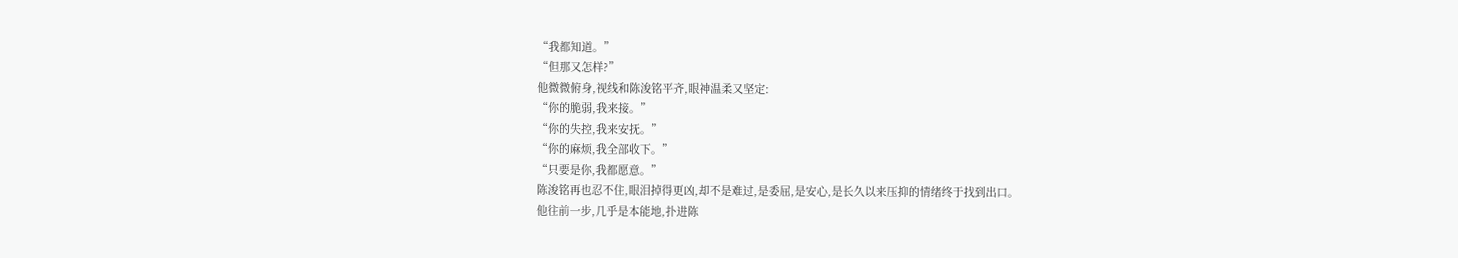“我都知道。”
“但那又怎样?”
他微微俯身,视线和陈浚铭平齐,眼神温柔又坚定:
“你的脆弱,我来接。”
“你的失控,我来安抚。”
“你的麻烦,我全部收下。”
“只要是你,我都愿意。”
陈浚铭再也忍不住,眼泪掉得更凶,却不是难过,是委屈,是安心,是长久以来压抑的情绪终于找到出口。
他往前一步,几乎是本能地,扑进陈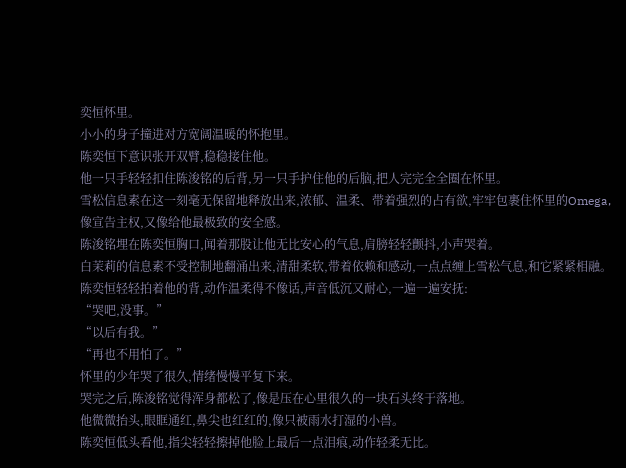奕恒怀里。
小小的身子撞进对方宽阔温暖的怀抱里。
陈奕恒下意识张开双臂,稳稳接住他。
他一只手轻轻扣住陈浚铭的后背,另一只手护住他的后脑,把人完完全全圈在怀里。
雪松信息素在这一刻毫无保留地释放出来,浓郁、温柔、带着强烈的占有欲,牢牢包裹住怀里的Omega,像宣告主权,又像给他最极致的安全感。
陈浚铭埋在陈奕恒胸口,闻着那股让他无比安心的气息,肩膀轻轻颤抖,小声哭着。
白茉莉的信息素不受控制地翻涌出来,清甜柔软,带着依赖和感动,一点点缠上雪松气息,和它紧紧相融。
陈奕恒轻轻拍着他的背,动作温柔得不像话,声音低沉又耐心,一遍一遍安抚:
“哭吧,没事。”
“以后有我。”
“再也不用怕了。”
怀里的少年哭了很久,情绪慢慢平复下来。
哭完之后,陈浚铭觉得浑身都松了,像是压在心里很久的一块石头终于落地。
他微微抬头,眼眶通红,鼻尖也红红的,像只被雨水打湿的小兽。
陈奕恒低头看他,指尖轻轻擦掉他脸上最后一点泪痕,动作轻柔无比。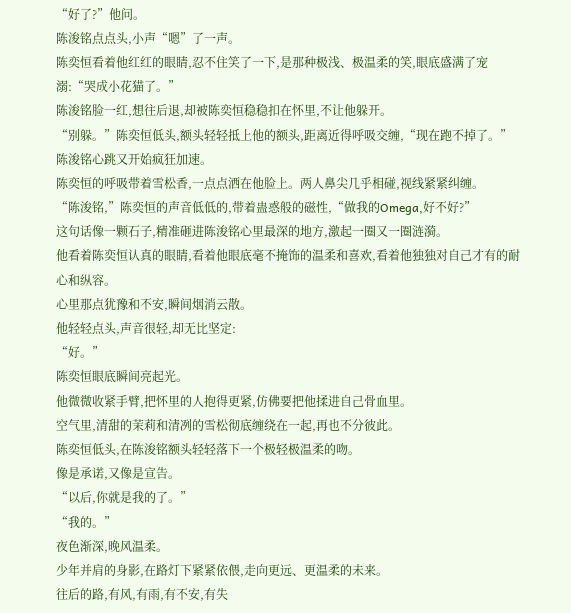“好了?”他问。
陈浚铭点点头,小声“嗯”了一声。
陈奕恒看着他红红的眼睛,忍不住笑了一下,是那种极浅、极温柔的笑,眼底盛满了宠溺:“哭成小花猫了。”
陈浚铭脸一红,想往后退,却被陈奕恒稳稳扣在怀里,不让他躲开。
“别躲。”陈奕恒低头,额头轻轻抵上他的额头,距离近得呼吸交缠,“现在跑不掉了。”
陈浚铭心跳又开始疯狂加速。
陈奕恒的呼吸带着雪松香,一点点洒在他脸上。两人鼻尖几乎相碰,视线紧紧纠缠。
“陈浚铭,”陈奕恒的声音低低的,带着蛊惑般的磁性,“做我的Omega,好不好?”
这句话像一颗石子,精准砸进陈浚铭心里最深的地方,激起一圈又一圈涟漪。
他看着陈奕恒认真的眼睛,看着他眼底毫不掩饰的温柔和喜欢,看着他独独对自己才有的耐心和纵容。
心里那点犹豫和不安,瞬间烟消云散。
他轻轻点头,声音很轻,却无比坚定:
“好。”
陈奕恒眼底瞬间亮起光。
他微微收紧手臂,把怀里的人抱得更紧,仿佛要把他揉进自己骨血里。
空气里,清甜的茉莉和清冽的雪松彻底缠绕在一起,再也不分彼此。
陈奕恒低头,在陈浚铭额头轻轻落下一个极轻极温柔的吻。
像是承诺,又像是宣告。
“以后,你就是我的了。”
“我的。”
夜色渐深,晚风温柔。
少年并肩的身影,在路灯下紧紧依偎,走向更远、更温柔的未来。
往后的路,有风,有雨,有不安,有失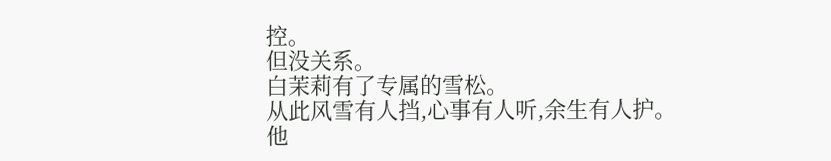控。
但没关系。
白茉莉有了专属的雪松。
从此风雪有人挡,心事有人听,余生有人护。
他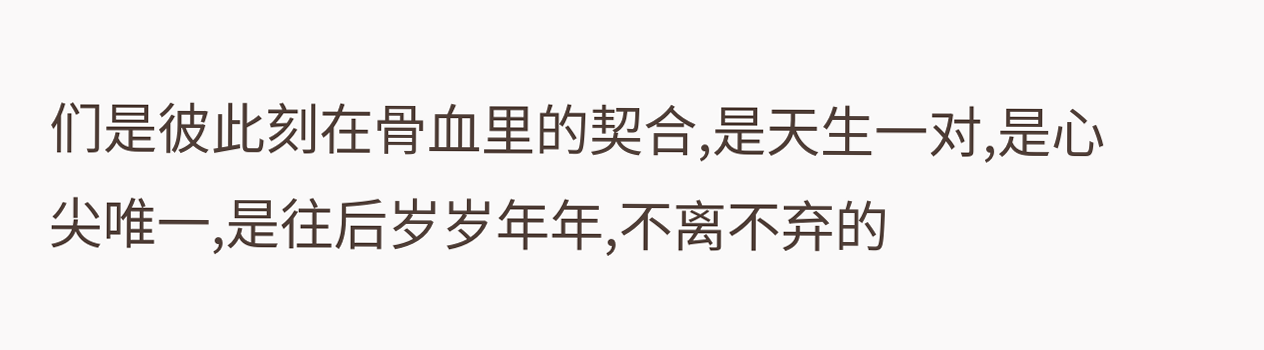们是彼此刻在骨血里的契合,是天生一对,是心尖唯一,是往后岁岁年年,不离不弃的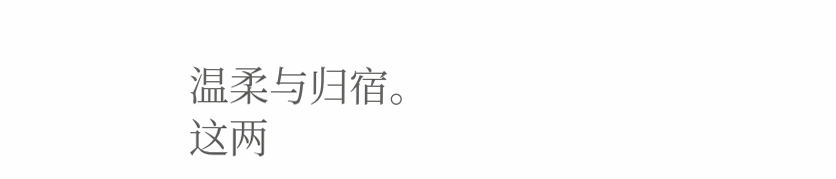温柔与归宿。
这两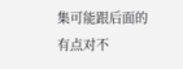集可能跟后面的有点对不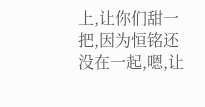上,让你们甜一把,因为恒铭还没在一起,嗯,让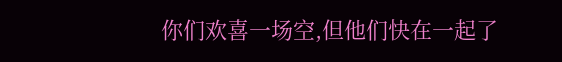你们欢喜一场空,但他们快在一起了